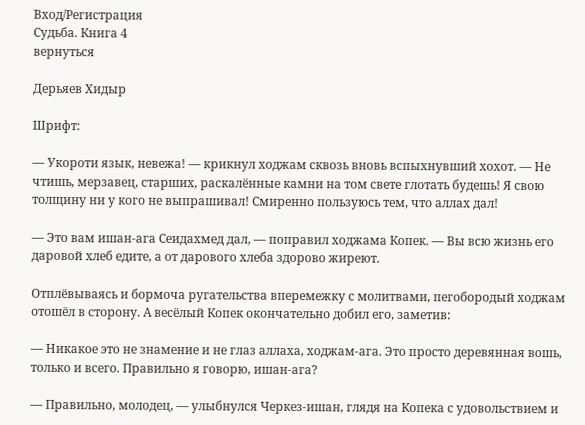Вход/Регистрация
Судьба. Книга 4
вернуться

Дерьяев Хидыр

Шрифт:

— Укороти язык, невежа! — крикнул ходжам сквозь вновь вспыхнувший хохот. — Не чтишь, мерзавец, старших, раскалённые камни на том свете глотать будешь! Я свою толщину ни у кого не выпрашивал! Смиренно пользуюсь тем, что аллах дал!

— Это вам ишан-ага Сеидахмед дал, — поправил ходжама Копек. — Вы всю жизнь его даровой хлеб едите, а от дарового хлеба здорово жиреют.

Отплёвываясь и бормоча ругательства вперемежку с молитвами, пегобородый ходжам отошёл в сторону. А весёлый Копек окончательно добил его, заметив:

— Никакое это не знамение и не глаз аллаха, ходжам-ага. Это просто деревянная вошь, только и всего. Правильно я говорю, ишан-ага?

— Правильно, молодец, — улыбнулся Черкез-ишан, глядя на Копека с удовольствием и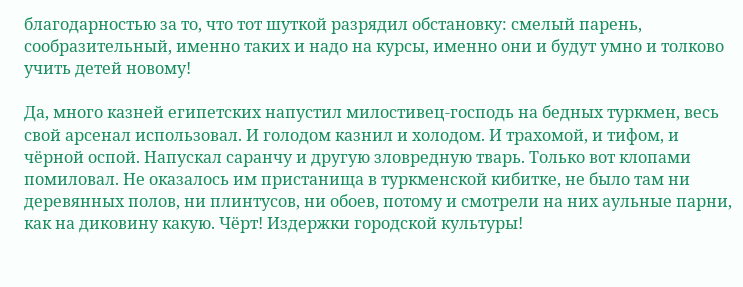благодарностью за то, что тот шуткой разрядил обстановку: смелый парень, сообразительный, именно таких и надо на курсы, именно они и будут умно и толково учить детей новому!

Да, много казней египетских напустил милостивец-господь на бедных туркмен, весь свой арсенал использовал. И голодом казнил и холодом. И трахомой, и тифом, и чёрной оспой. Напускал саранчу и другую зловредную тварь. Только вот клопами помиловал. Не оказалось им пристанища в туркменской кибитке, не было там ни деревянных полов, ни плинтусов, ни обоев, потому и смотрели на них аульные парни, как на диковину какую. Чёрт! Издержки городской культуры!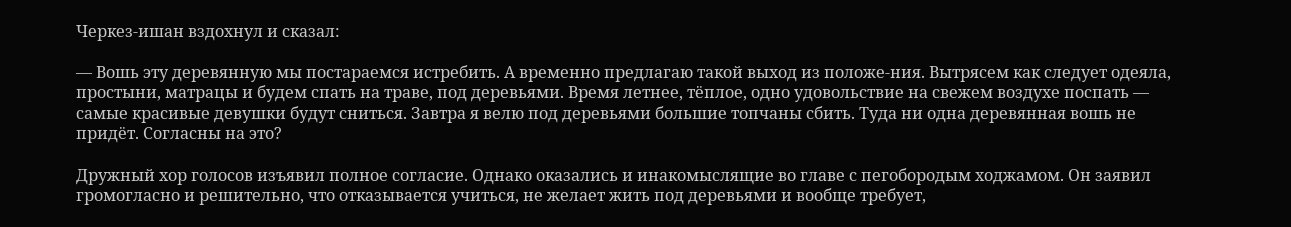Черкез-ишан вздохнул и сказал:

— Вошь эту деревянную мы постараемся истребить. А временно предлагаю такой выход из положе-ния. Вытрясем как следует одеяла, простыни, матрацы и будем спать на траве, под деревьями. Время летнее, тёплое, одно удовольствие на свежем воздухе поспать — самые красивые девушки будут сниться. Завтра я велю под деревьями большие топчаны сбить. Туда ни одна деревянная вошь не придёт. Согласны на это?

Дружный хор голосов изъявил полное согласие. Однако оказались и инакомыслящие во главе с пегобородым ходжамом. Он заявил громогласно и решительно, что отказывается учиться, не желает жить под деревьями и вообще требует,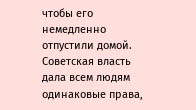чтобы его немедленно отпустили домой. Советская власть дала всем людям одинаковые права,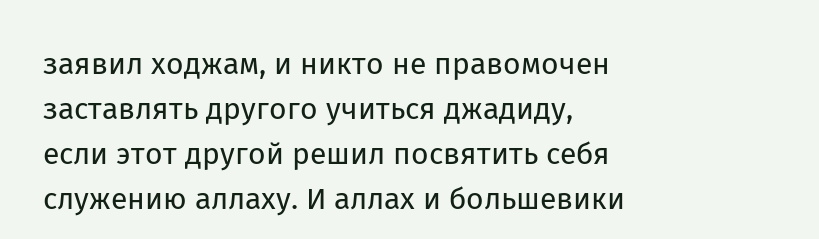заявил ходжам, и никто не правомочен заставлять другого учиться джадиду, если этот другой решил посвятить себя служению аллаху. И аллах и большевики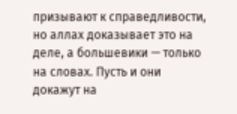призывают к справедливости, но аллах доказывает это на деле, а большевики — только на словах. Пусть и они докажут на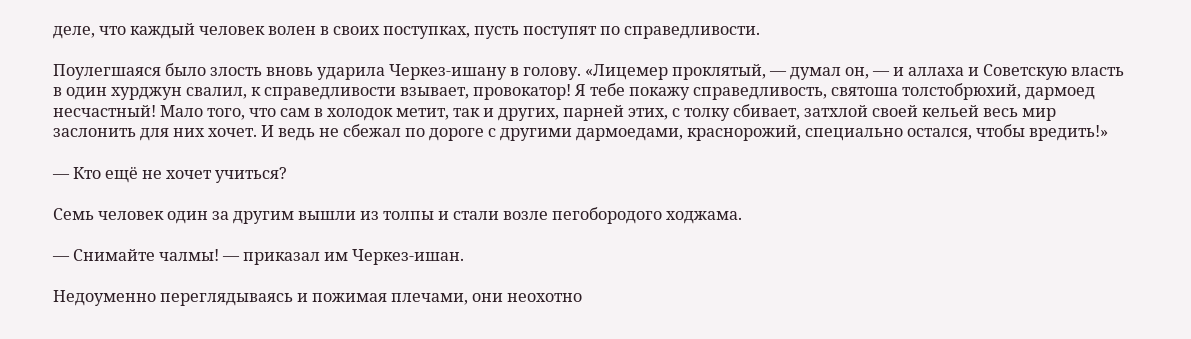деле, что каждый человек волен в своих поступках, пусть поступят по справедливости.

Поулегшаяся было злость вновь ударила Черкез-ишану в голову. «Лицемер проклятый, — думал он, — и аллаха и Советскую власть в один хурджун свалил, к справедливости взывает, провокатор! Я тебе покажу справедливость, святоша толстобрюхий, дармоед несчастный! Мало того, что сам в холодок метит, так и других, парней этих, с толку сбивает, затхлой своей кельей весь мир заслонить для них хочет. И ведь не сбежал по дороге с другими дармоедами, краснорожий, специально остался, чтобы вредить!»

— Кто ещё не хочет учиться?

Семь человек один за другим вышли из толпы и стали возле пегобородого ходжама.

— Снимайте чалмы! — приказал им Черкез-ишан.

Недоуменно переглядываясь и пожимая плечами, они неохотно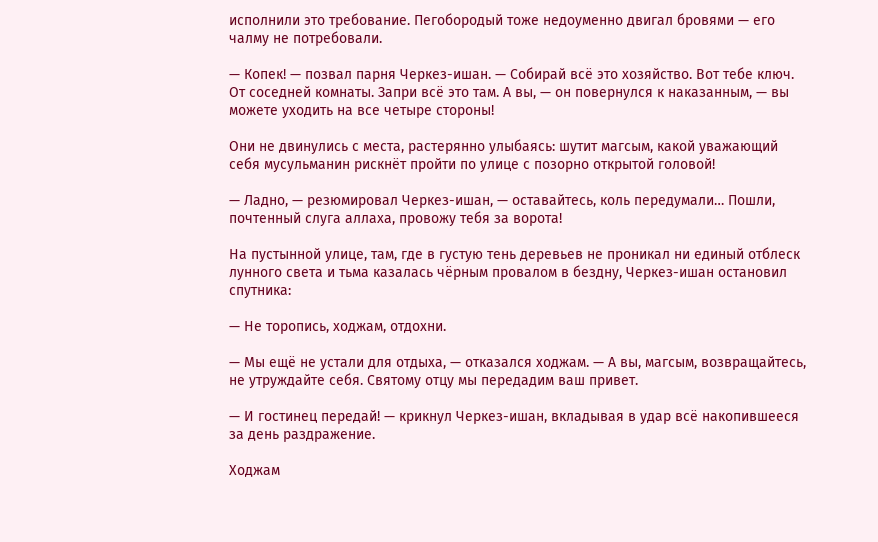исполнили это требование. Пегобородый тоже недоуменно двигал бровями — его чалму не потребовали.

— Копек! — позвал парня Черкез-ишан. — Собирай всё это хозяйство. Вот тебе ключ. От соседней комнаты. Запри всё это там. А вы, — он повернулся к наказанным, — вы можете уходить на все четыре стороны!

Они не двинулись с места, растерянно улыбаясь: шутит магсым, какой уважающий себя мусульманин рискнёт пройти по улице с позорно открытой головой!

— Ладно, — резюмировал Черкез-ишан, — оставайтесь, коль передумали… Пошли, почтенный слуга аллаха, провожу тебя за ворота!

На пустынной улице, там, где в густую тень деревьев не проникал ни единый отблеск лунного света и тьма казалась чёрным провалом в бездну, Черкез-ишан остановил спутника:

— Не торопись, ходжам, отдохни.

— Мы ещё не устали для отдыха, — отказался ходжам. — А вы, магсым, возвращайтесь, не утруждайте себя. Святому отцу мы передадим ваш привет.

— И гостинец передай! — крикнул Черкез-ишан, вкладывая в удар всё накопившееся за день раздражение.

Ходжам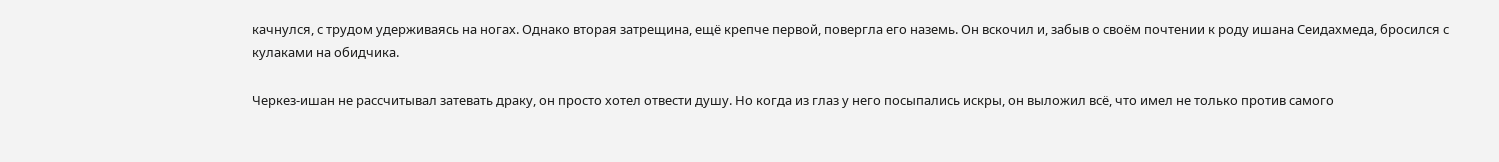качнулся, с трудом удерживаясь на ногах. Однако вторая затрещина, ещё крепче первой, повергла его наземь. Он вскочил и, забыв о своём почтении к роду ишана Сеидахмеда, бросился с кулаками на обидчика.

Черкез-ишан не рассчитывал затевать драку, он просто хотел отвести душу. Но когда из глаз у него посыпались искры, он выложил всё, что имел не только против самого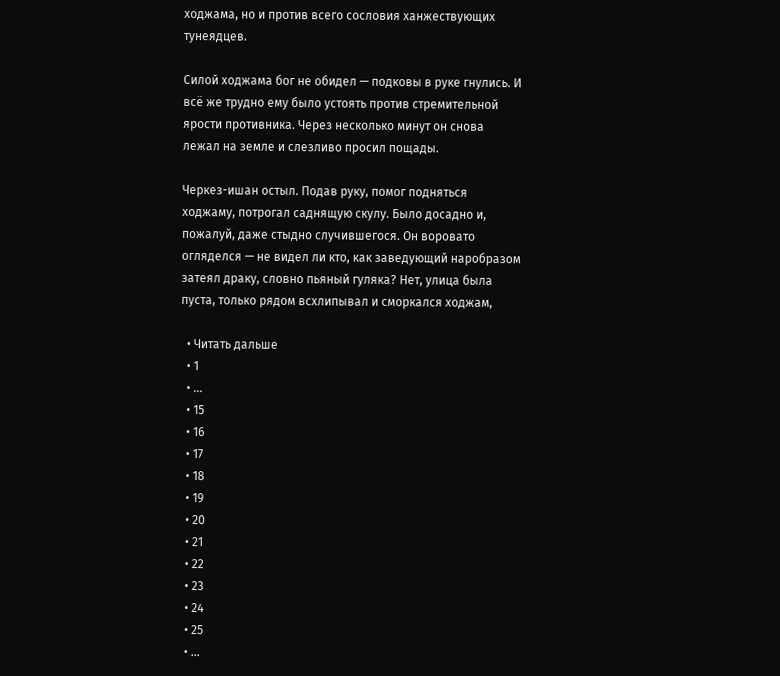ходжама, но и против всего сословия ханжествующих тунеядцев.

Силой ходжама бог не обидел — подковы в руке гнулись. И всё же трудно ему было устоять против стремительной ярости противника. Через несколько минут он снова лежал на земле и слезливо просил пощады.

Черкез-ишан остыл. Подав руку, помог подняться ходжаму, потрогал саднящую скулу. Было досадно и, пожалуй, даже стыдно случившегося. Он воровато огляделся — не видел ли кто, как заведующий наробразом затеял драку, словно пьяный гуляка? Нет, улица была пуста, только рядом всхлипывал и сморкался ходжам,

  • Читать дальше
  • 1
  • ...
  • 15
  • 16
  • 17
  • 18
  • 19
  • 20
  • 21
  • 22
  • 23
  • 24
  • 25
  • ...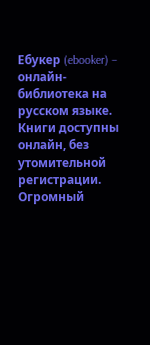Ебукер (ebooker) – онлайн-библиотека на русском языке. Книги доступны онлайн, без утомительной регистрации. Огромный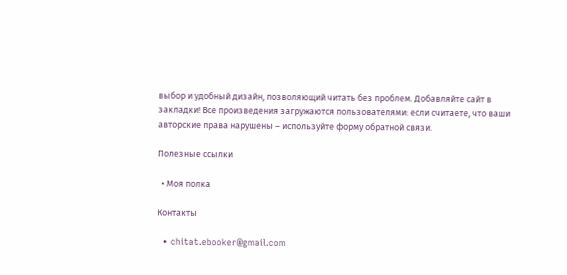выбор и удобный дизайн, позволяющий читать без проблем. Добавляйте сайт в закладки! Все произведения загружаются пользователями: если считаете, что ваши авторские права нарушены – используйте форму обратной связи.

Полезные ссылки

  • Моя полка

Контакты

  • chitat.ebooker@gmail.com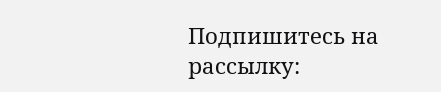Подпишитесь на рассылку: